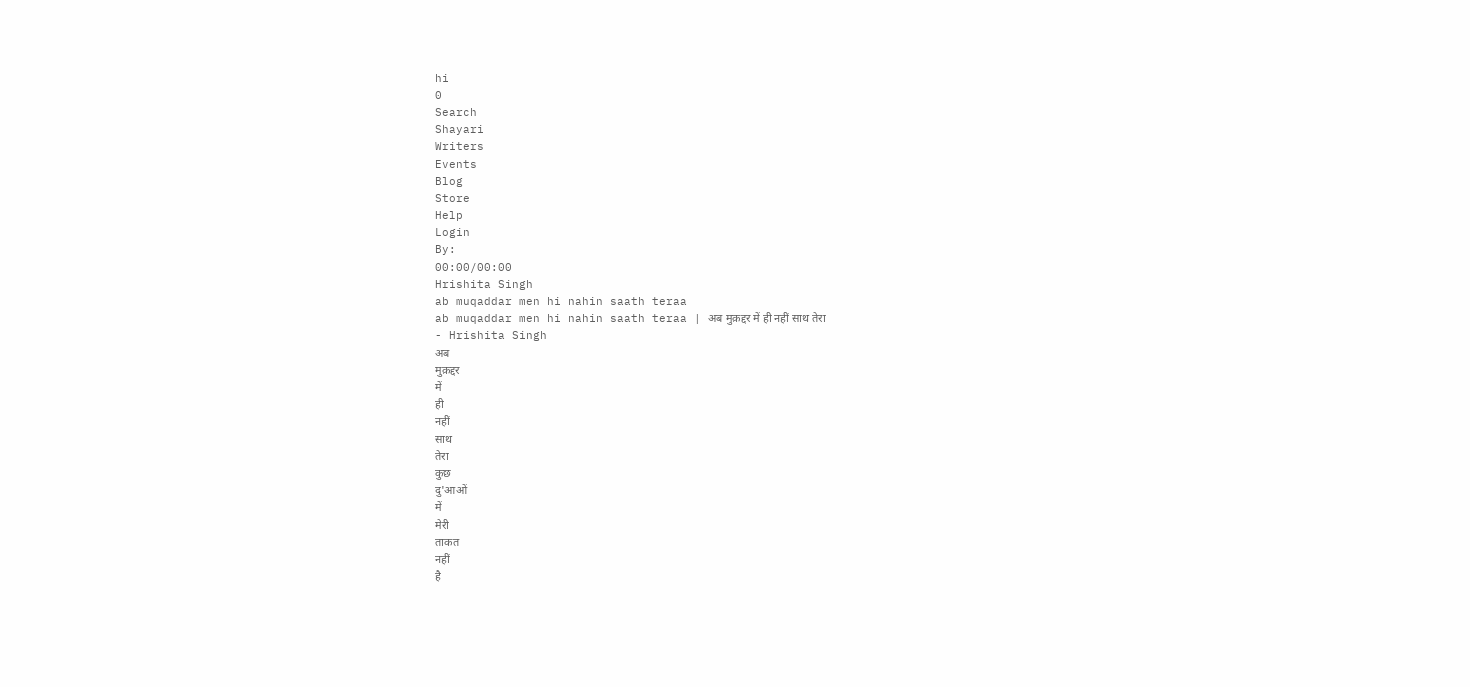hi
0
Search
Shayari
Writers
Events
Blog
Store
Help
Login
By:
00:00/00:00
Hrishita Singh
ab muqaddar men hi nahin saath teraa
ab muqaddar men hi nahin saath teraa | अब मुक़द्दर में ही नहीं साथ तेरा
- Hrishita Singh
अब
मुक़द्दर
में
ही
नहीं
साथ
तेरा
कुछ
दु'आओं
में
मेरी
ताकत
नहीं
है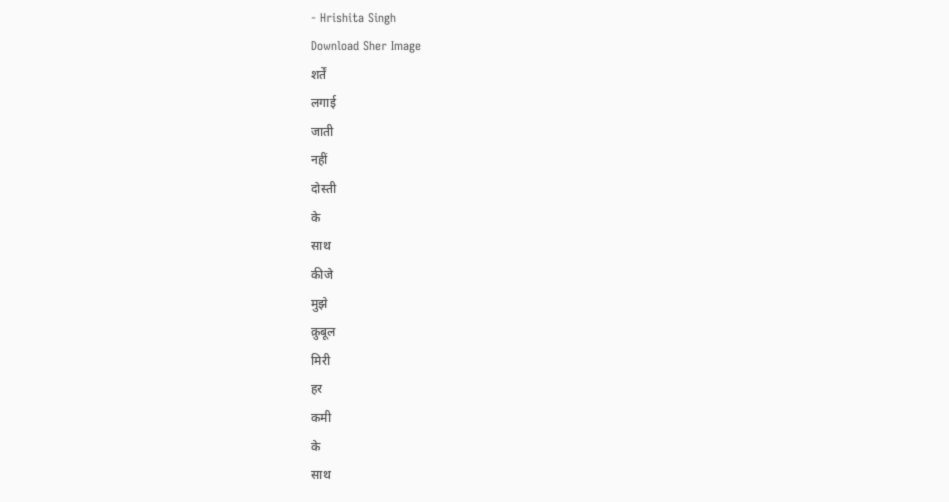- Hrishita Singh
Download Sher Image
शर्तें
लगाई
जाती
नहीं
दोस्ती
के
साथ
कीजे
मुझे
क़ुबूल
मिरी
हर
कमी
के
साथ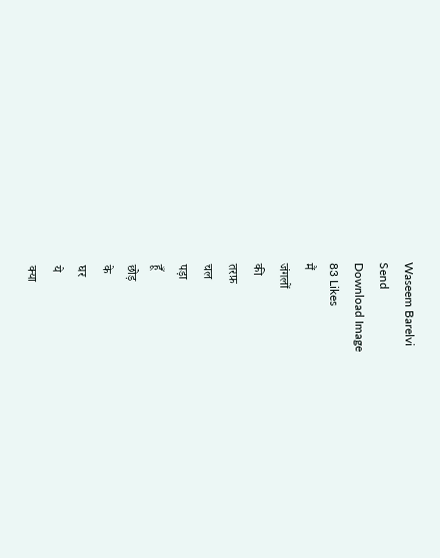Waseem Barelvi
Send
Download Image
83 Likes
मैं
जंगलों
की
तरफ़
चल
पड़ा
हूँ
छोड़
के
घर
ये
क्या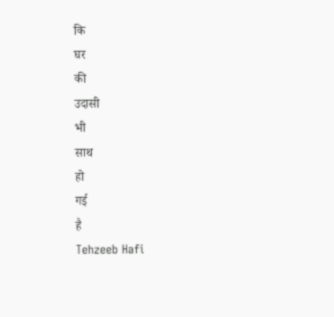कि
घर
की
उदासी
भी
साथ
हो
गई
है
Tehzeeb Hafi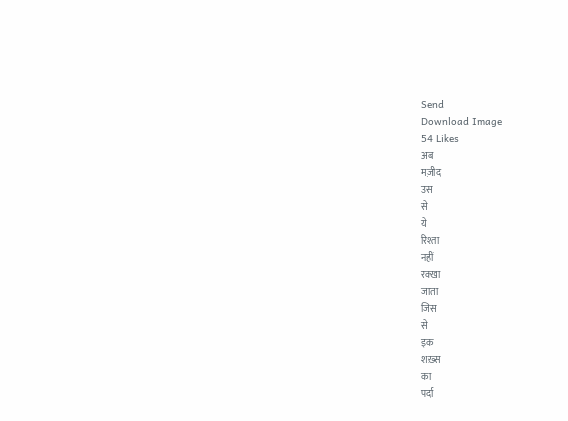Send
Download Image
54 Likes
अब
मज़ीद
उस
से
ये
रिश्ता
नहीं
रक्खा
जाता
जिस
से
इक
शख़्स
का
पर्दा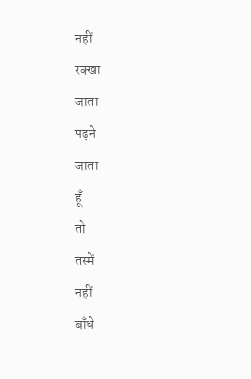नहीं
रक्खा
जाता
पढ़ने
जाता
हूँ
तो
तस्में
नहीं
बाँधे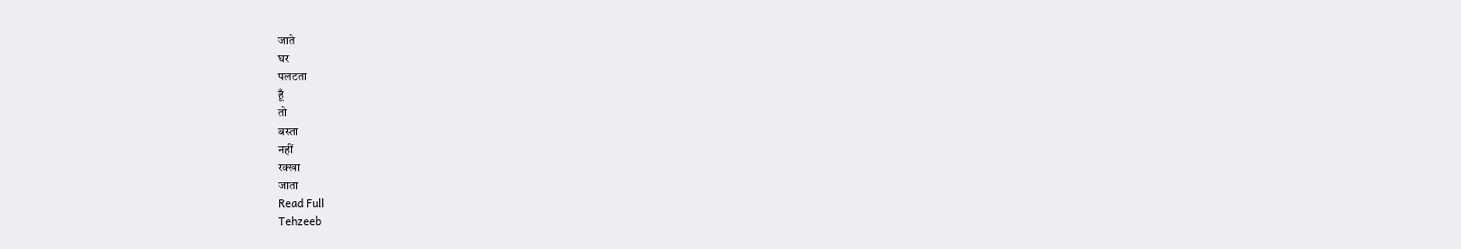जाते
घर
पलटता
हूँ
तो
बस्ता
नहीं
रक्खा
जाता
Read Full
Tehzeeb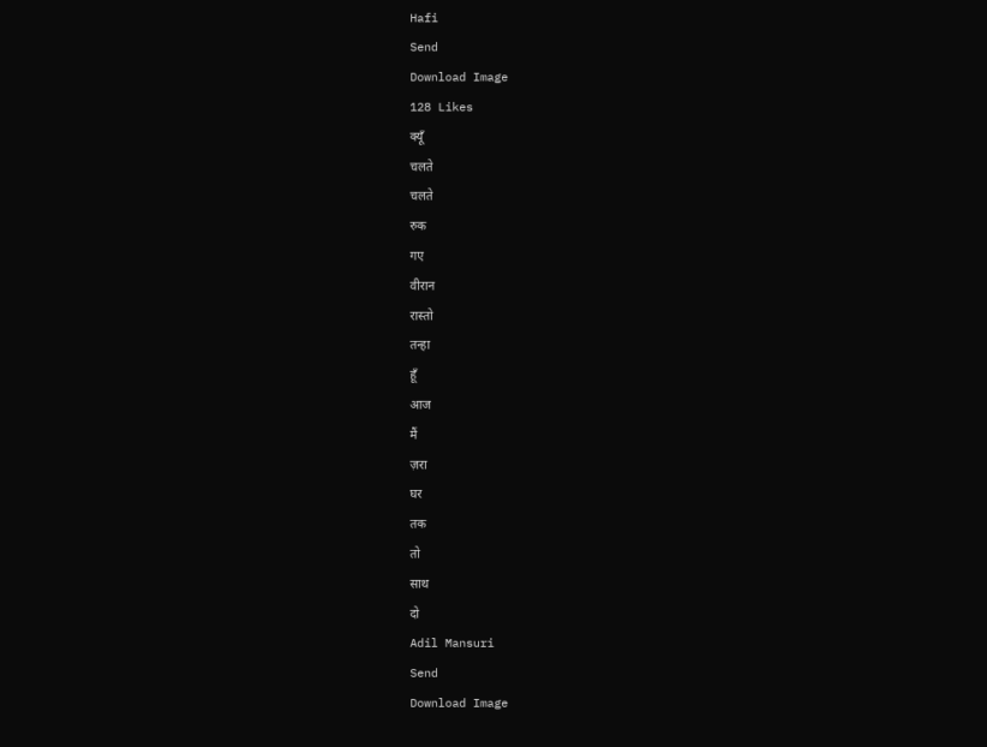Hafi
Send
Download Image
128 Likes
क्यूँ
चलते
चलते
रुक
गए
वीरान
रास्तो
तन्हा
हूँ
आज
मैं
ज़रा
घर
तक
तो
साथ
दो
Adil Mansuri
Send
Download Image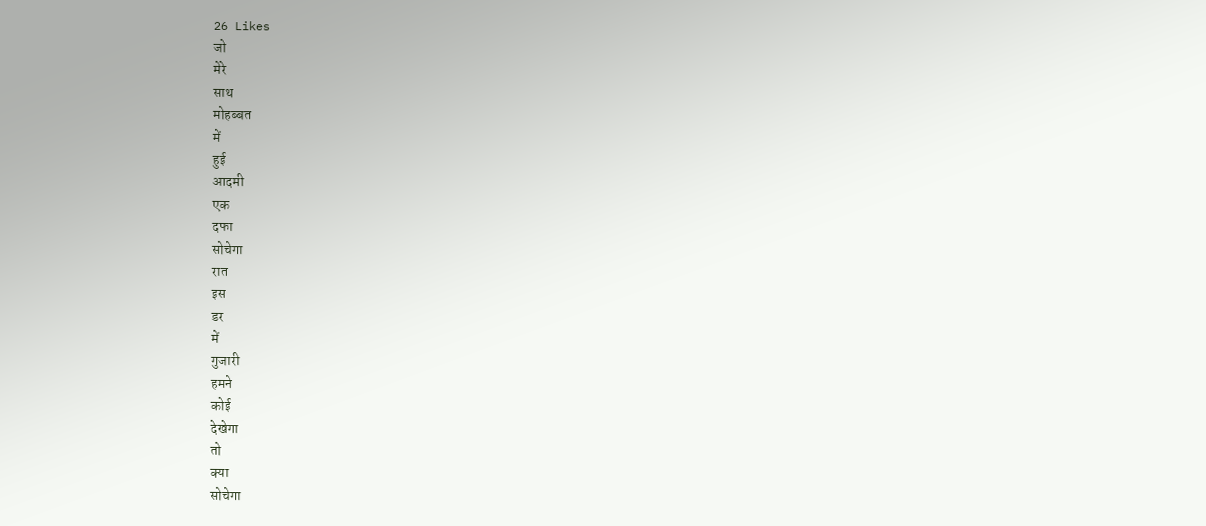26 Likes
जो
मेरे
साथ
मोहब्बत
में
हुई
आदमी
एक
दफा
सोचेगा
रात
इस
डर
में
गुजारी
हमने
कोई
देखेगा
तो
क्या
सोचेगा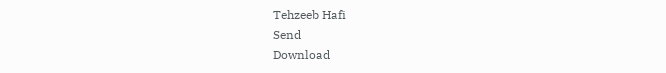Tehzeeb Hafi
Send
Download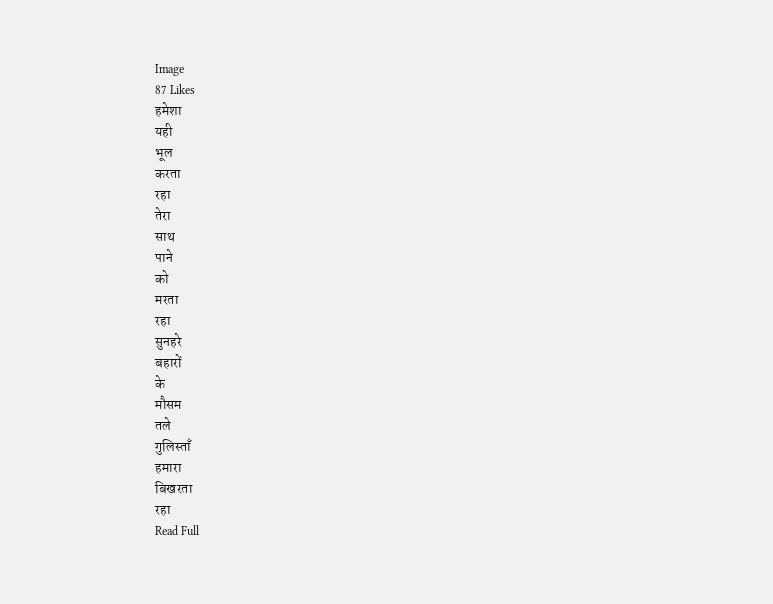Image
87 Likes
हमेशा
यही
भूल
करता
रहा
तेरा
साथ
पाने
को
मरता
रहा
सुनहरे
बहारों
के
मौसम
तले
गुलिस्ताँ
हमारा
बिखरता
रहा
Read Full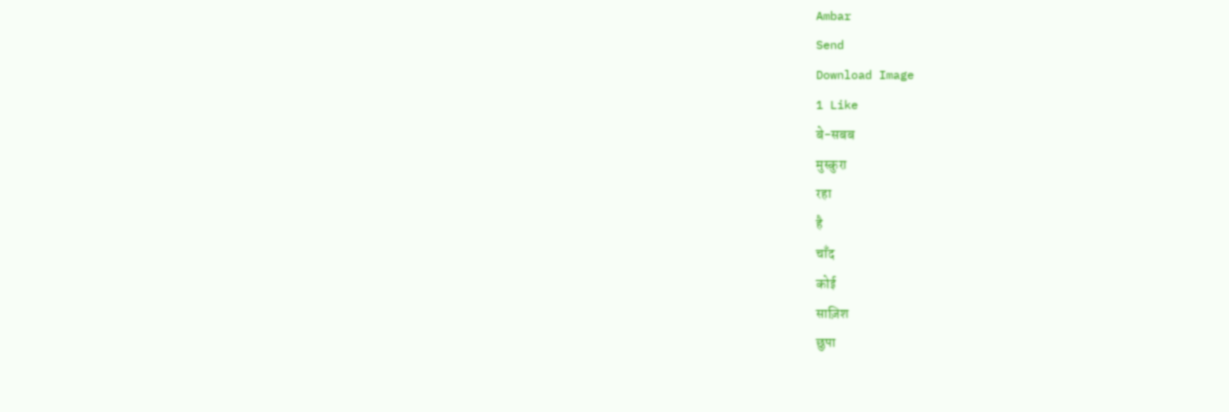Ambar
Send
Download Image
1 Like
बे-सबब
मुस्कुरा
रहा
है
चाँद
कोई
साज़िश
छुपा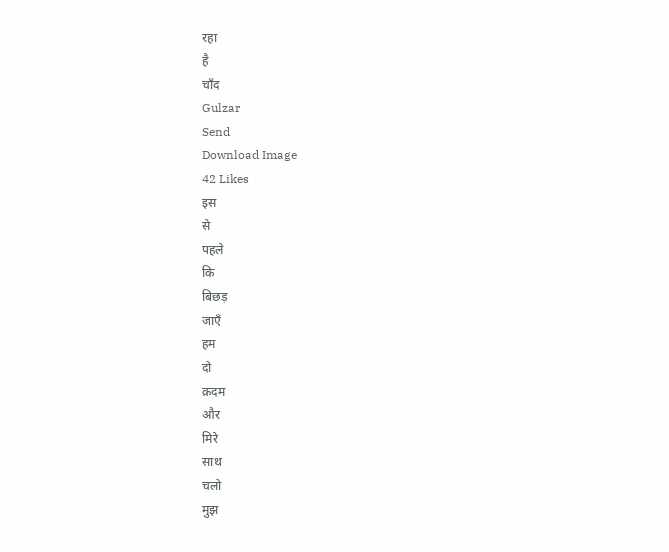रहा
है
चाँद
Gulzar
Send
Download Image
42 Likes
इस
से
पहले
कि
बिछड़
जाएँ
हम
दो
क़दम
और
मिरे
साथ
चलो
मुझ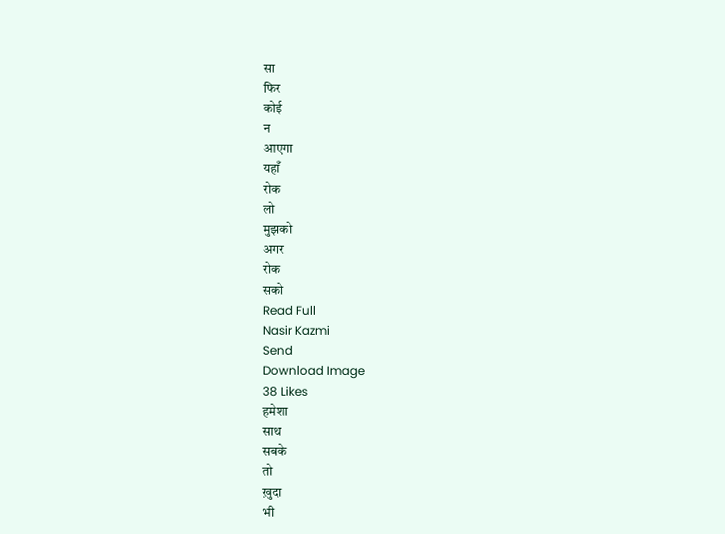सा
फिर
कोई
न
आएगा
यहाँ
रोक
लो
मुझको
अगर
रोक
सको
Read Full
Nasir Kazmi
Send
Download Image
38 Likes
हमेशा
साथ
सबके
तो
ख़ुदा
भी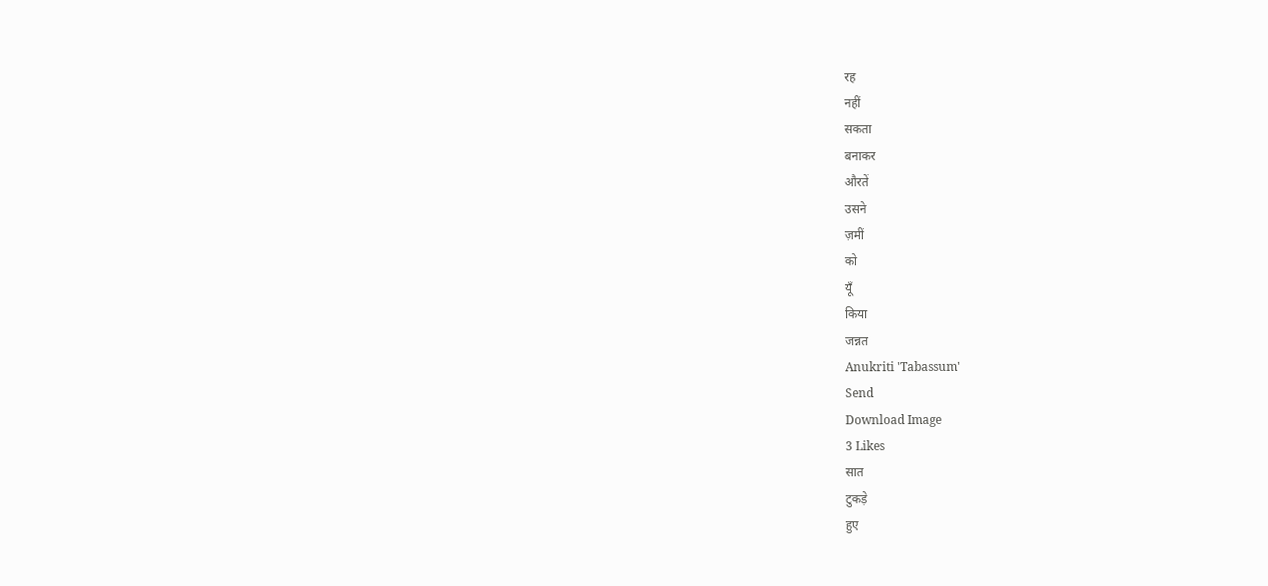रह
नहीं
सकता
बनाकर
औरतें
उसने
ज़मीं
को
यूँ
किया
जन्नत
Anukriti 'Tabassum'
Send
Download Image
3 Likes
सात
टुकड़े
हुए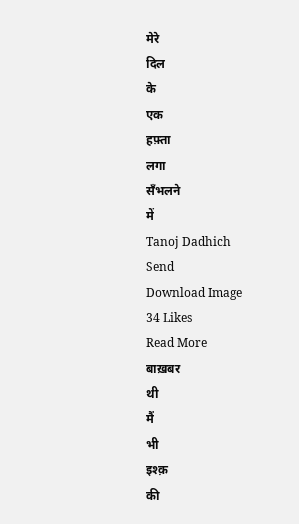मेरे
दिल
के
एक
हफ़्ता
लगा
सँभलने
में
Tanoj Dadhich
Send
Download Image
34 Likes
Read More
बाख़बर
थी
मैं
भी
इश्क़
की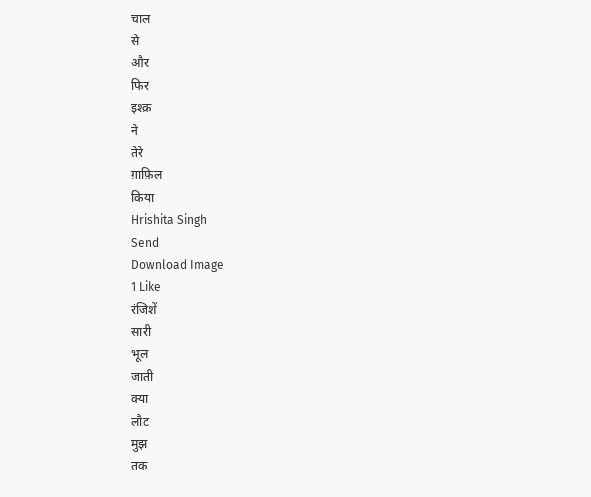चाल
से
और
फिर
इश्क़
ने
तेरे
ग़ाफ़िल
किया
Hrishita Singh
Send
Download Image
1 Like
रंजिशें
सारी
भूल
जाती
क्या
लौट
मुझ
तक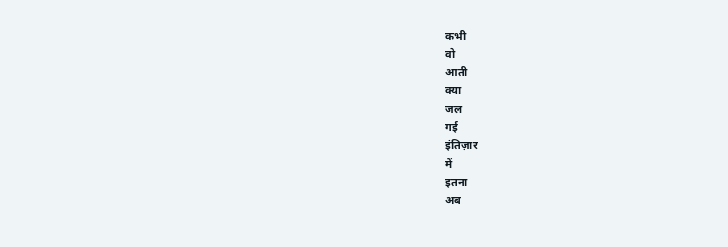कभी
वो
आती
क्या
जल
गई
इंतिज़ार
में
इतना
अब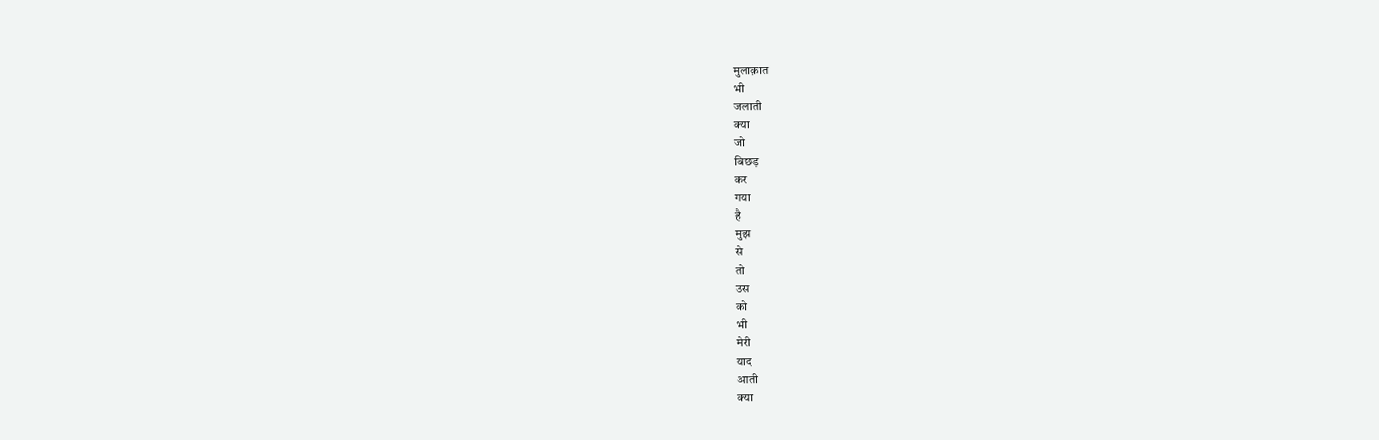मुलाक़ात
भी
जलाती
क्या
जो
बिछड़
कर
गया
है
मुझ
से
तो
उस
को
भी
मेरी
याद
आती
क्या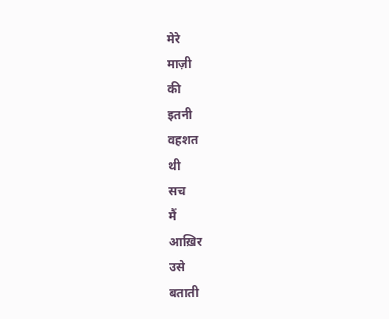मेरे
माज़ी
की
इतनी
वहशत
थी
सच
मैं
आख़िर
उसे
बताती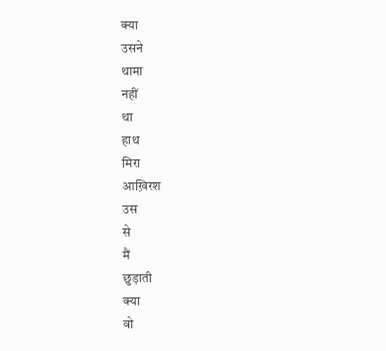क्या
उसने
थामा
नहीं
था
हाथ
मिरा
आख़िरश
उस
से
मैं
छुड़ाती
क्या
वो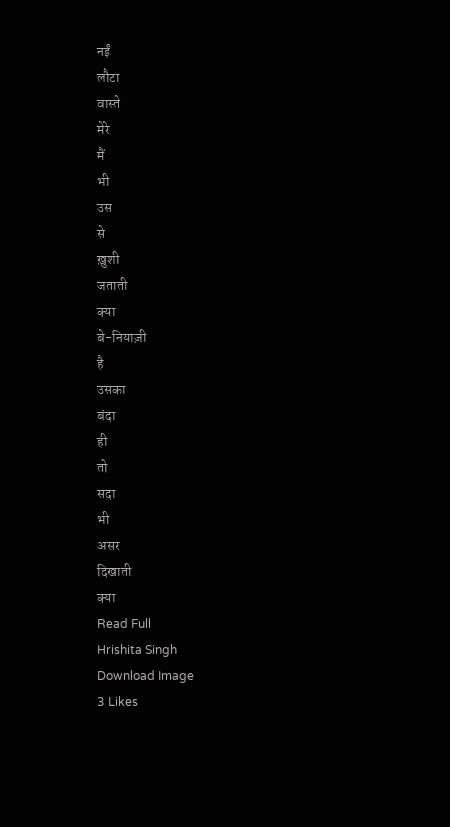नईं
लौटा
वास्ते
मेरे
मैं
भी
उस
से
ख़ुशी
जताती
क्या
बे-नियाज़ी
है
उसका
बंदा
ही
तो
सदा
भी
असर
दिखाती
क्या
Read Full
Hrishita Singh
Download Image
3 Likes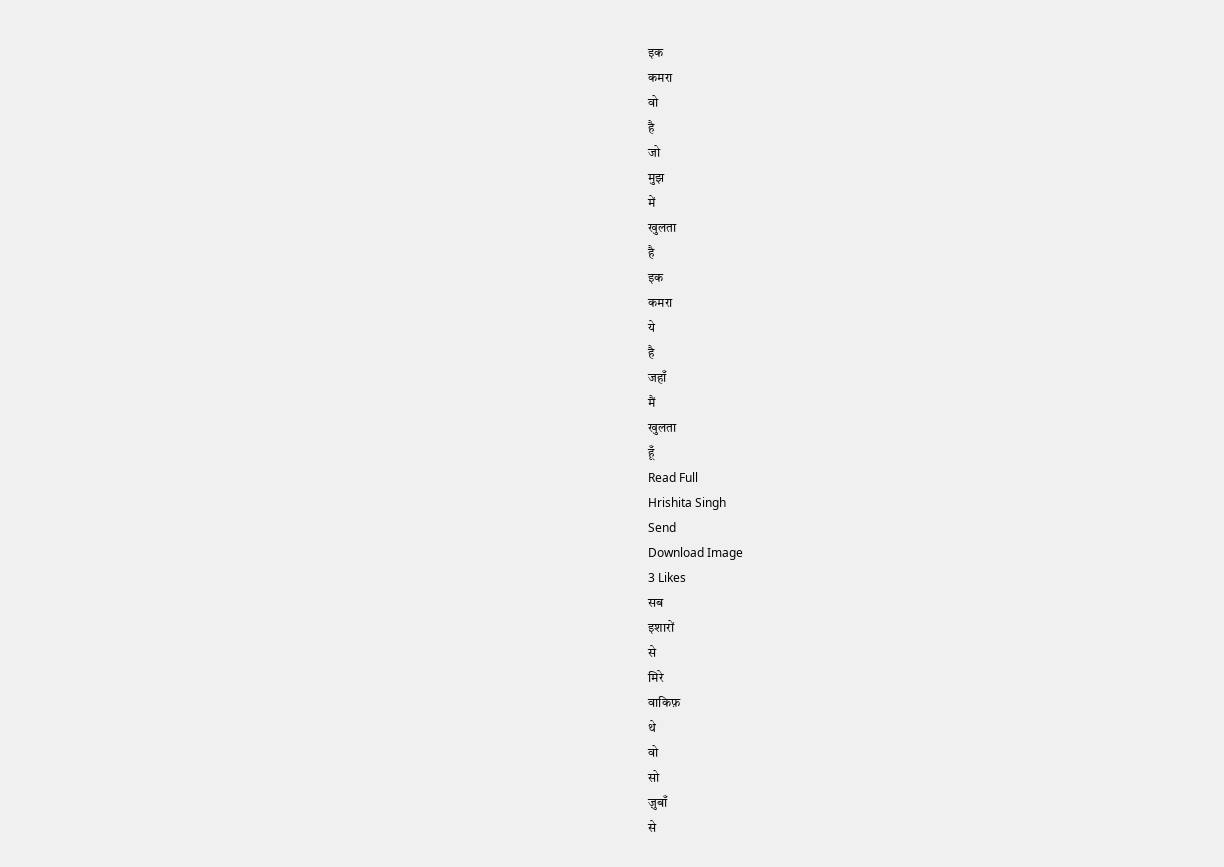इक
कमरा
वो
है
जो
मुझ
में
खुलता
है
इक
कमरा
ये
है
जहाँ
मैं
खुलता
हूँ
Read Full
Hrishita Singh
Send
Download Image
3 Likes
सब
इशारों
से
मिरे
वाकिफ़
थे
वो
सो
ज़ुबाँ
से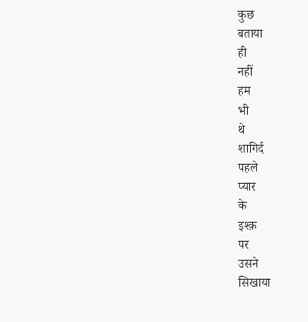कुछ
बताया
ही
नहीं
हम
भी
थे
शागिर्द
पहले
प्यार
के
इश्क़
पर
उसने
सिखाया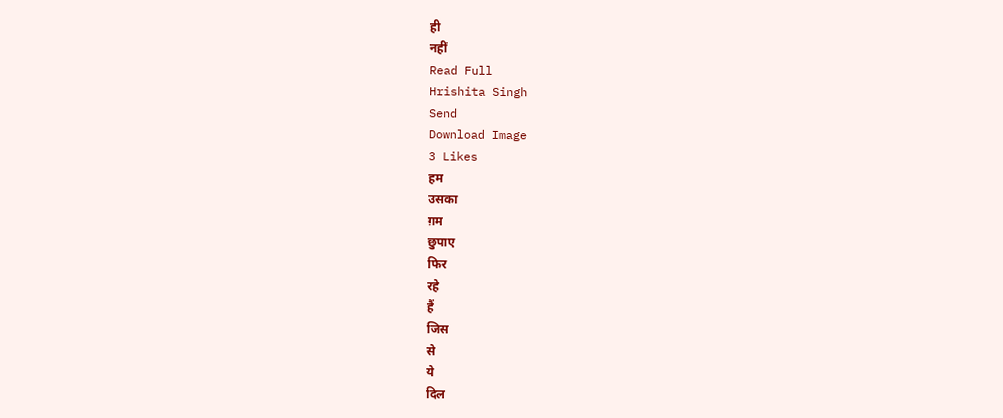ही
नहीं
Read Full
Hrishita Singh
Send
Download Image
3 Likes
हम
उसका
ग़म
छुपाए
फिर
रहे
हैं
जिस
से
ये
दिल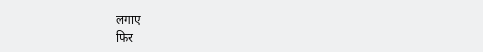लगाए
फिर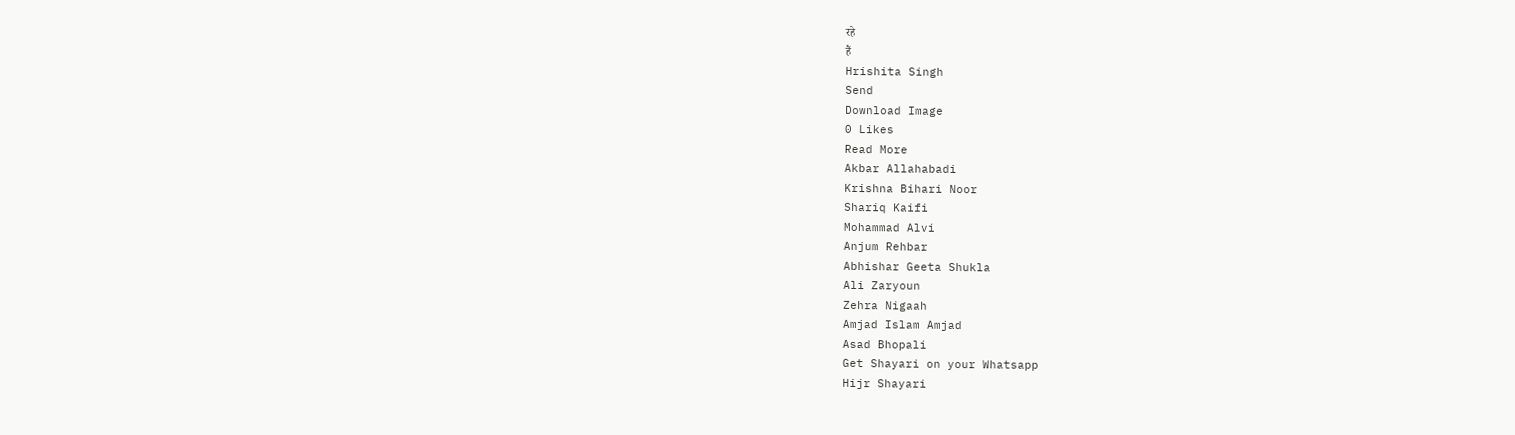रहे
हैं
Hrishita Singh
Send
Download Image
0 Likes
Read More
Akbar Allahabadi
Krishna Bihari Noor
Shariq Kaifi
Mohammad Alvi
Anjum Rehbar
Abhishar Geeta Shukla
Ali Zaryoun
Zehra Nigaah
Amjad Islam Amjad
Asad Bhopali
Get Shayari on your Whatsapp
Hijr Shayari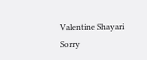Valentine Shayari
Sorry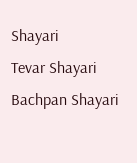Shayari
Tevar Shayari
Bachpan Shayari